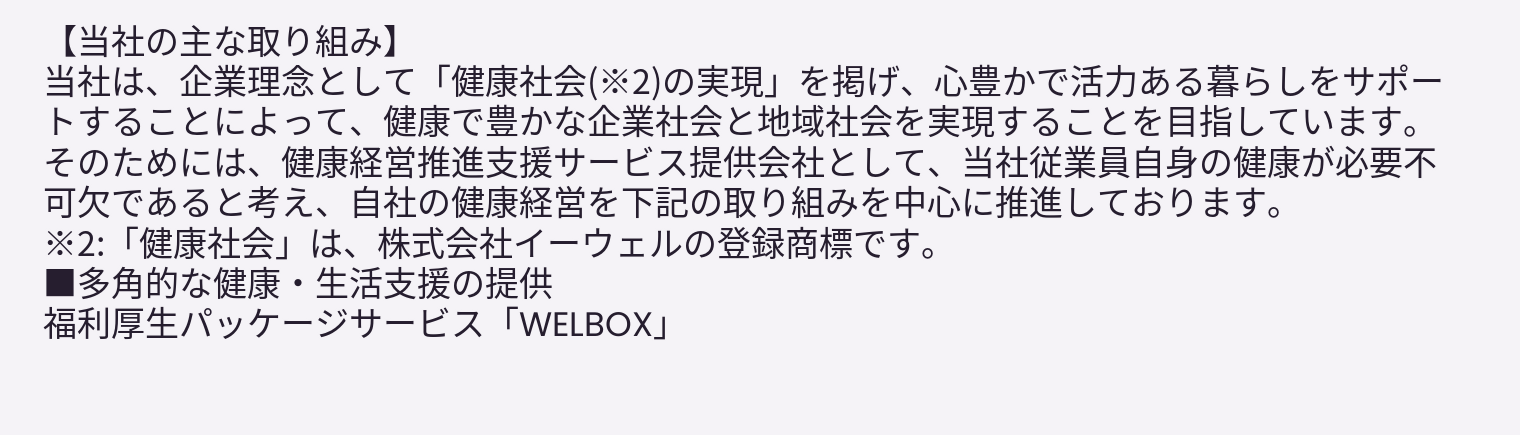【当社の主な取り組み】
当社は、企業理念として「健康社会(※2)の実現」を掲げ、心豊かで活力ある暮らしをサポートすることによって、健康で豊かな企業社会と地域社会を実現することを目指しています。そのためには、健康経営推進支援サービス提供会社として、当社従業員自身の健康が必要不可欠であると考え、自社の健康経営を下記の取り組みを中心に推進しております。
※2:「健康社会」は、株式会社イーウェルの登録商標です。
■多角的な健康・生活支援の提供
福利厚生パッケージサービス「WELBOX」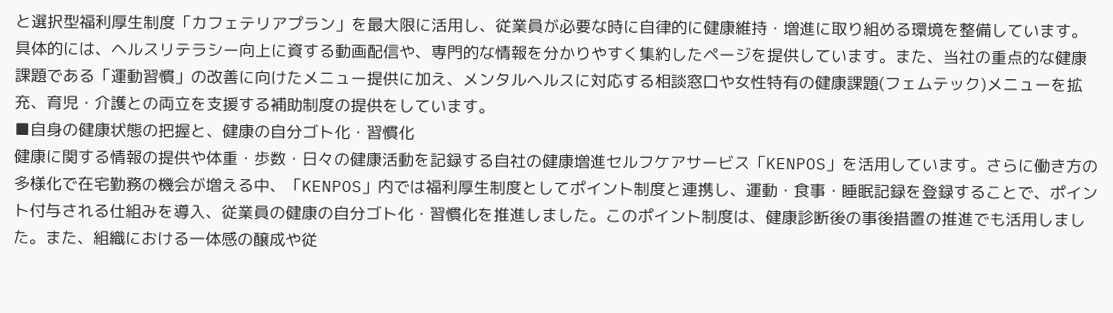と選択型福利厚生制度「カフェテリアプラン」を最大限に活用し、従業員が必要な時に自律的に健康維持・増進に取り組める環境を整備しています。具体的には、ヘルスリテラシー向上に資する動画配信や、専門的な情報を分かりやすく集約したページを提供しています。また、当社の重点的な健康課題である「運動習慣」の改善に向けたメニュー提供に加え、メンタルヘルスに対応する相談窓口や女性特有の健康課題(フェムテック)メニューを拡充、育児・介護との両立を支援する補助制度の提供をしています。
■自身の健康状態の把握と、健康の自分ゴト化・習慣化
健康に関する情報の提供や体重・歩数・日々の健康活動を記録する自社の健康増進セルフケアサービス「KENPOS」を活用しています。さらに働き方の多様化で在宅勤務の機会が増える中、「KENPOS」内では福利厚生制度としてポイント制度と連携し、運動・食事・睡眠記録を登録することで、ポイント付与される仕組みを導入、従業員の健康の自分ゴト化・習慣化を推進しました。このポイント制度は、健康診断後の事後措置の推進でも活用しました。また、組織における一体感の醸成や従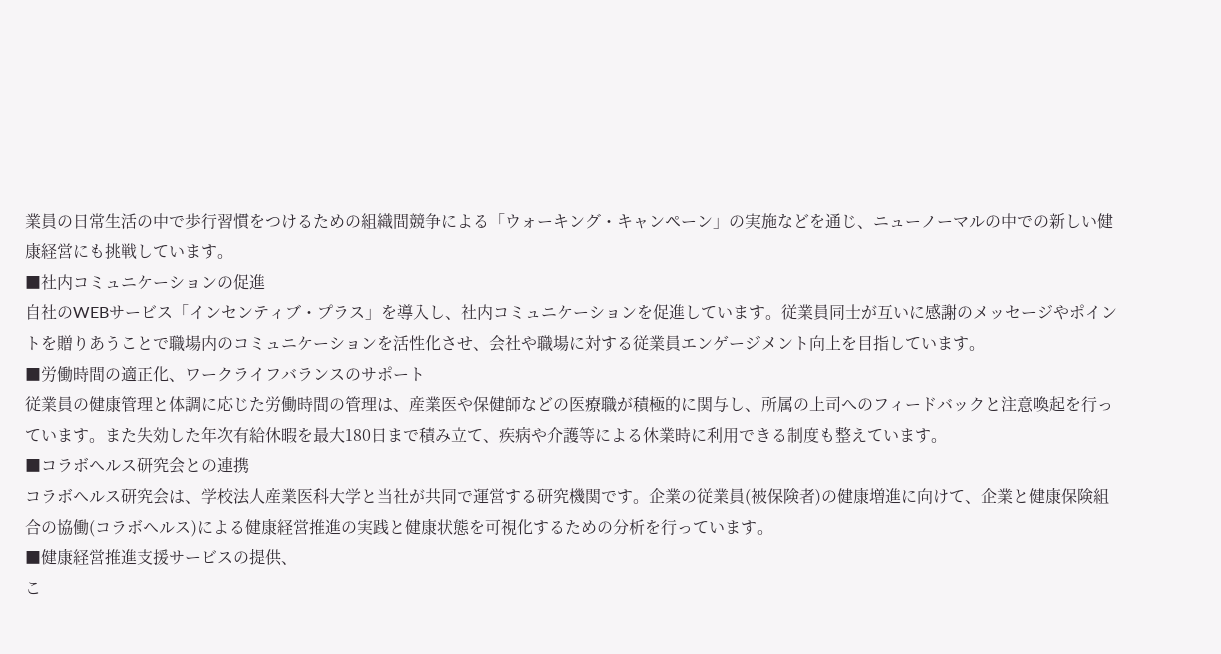業員の日常生活の中で歩行習慣をつけるための組織間競争による「ウォーキング・キャンペーン」の実施などを通じ、ニューノーマルの中での新しい健康経営にも挑戦しています。
■社内コミュニケーションの促進
自社のWEBサービス「インセンティブ・プラス」を導入し、社内コミュニケーションを促進しています。従業員同士が互いに感謝のメッセージやポイントを贈りあうことで職場内のコミュニケーションを活性化させ、会社や職場に対する従業員エンゲージメント向上を目指しています。
■労働時間の適正化、ワークライフバランスのサポート
従業員の健康管理と体調に応じた労働時間の管理は、産業医や保健師などの医療職が積極的に関与し、所属の上司へのフィードバックと注意喚起を行っています。また失効した年次有給休暇を最大180日まで積み立て、疾病や介護等による休業時に利用できる制度も整えています。
■コラボヘルス研究会との連携
コラボヘルス研究会は、学校法人産業医科大学と当社が共同で運営する研究機関です。企業の従業員(被保険者)の健康増進に向けて、企業と健康保険組合の協働(コラボヘルス)による健康経営推進の実践と健康状態を可視化するための分析を行っています。
■健康経営推進支援サービスの提供、
こ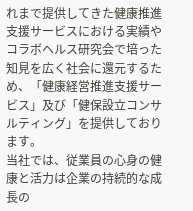れまで提供してきた健康推進支援サービスにおける実績やコラボヘルス研究会で培った知見を広く社会に還元するため、「健康経営推進支援サービス」及び「健保設立コンサルティング」を提供しております。
当社では、従業員の心身の健康と活力は企業の持続的な成長の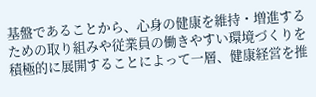基盤であることから、心身の健康を維持・増進するための取り組みや従業員の働きやすい環境づくりを積極的に展開することによって一層、健康経営を推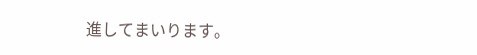進してまいります。